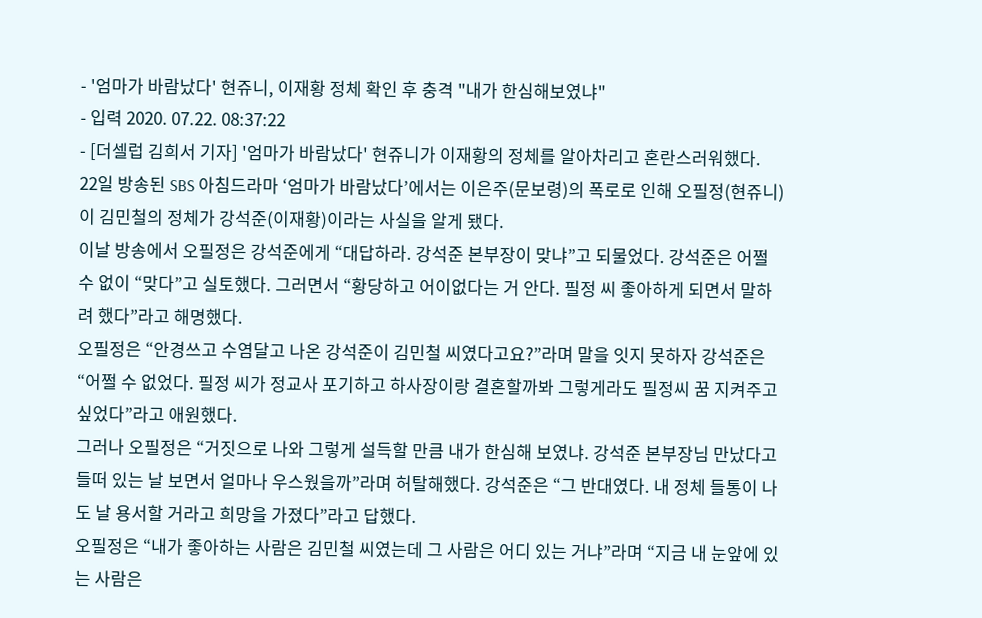- '엄마가 바람났다' 현쥬니, 이재황 정체 확인 후 충격 "내가 한심해보였냐"
- 입력 2020. 07.22. 08:37:22
- [더셀럽 김희서 기자] '엄마가 바람났다' 현쥬니가 이재황의 정체를 알아차리고 혼란스러워했다.
22일 방송된 SBS 아침드라마 ‘엄마가 바람났다’에서는 이은주(문보령)의 폭로로 인해 오필정(현쥬니)이 김민철의 정체가 강석준(이재황)이라는 사실을 알게 됐다.
이날 방송에서 오필정은 강석준에게 “대답하라. 강석준 본부장이 맞냐”고 되물었다. 강석준은 어쩔 수 없이 “맞다”고 실토했다. 그러면서 “황당하고 어이없다는 거 안다. 필정 씨 좋아하게 되면서 말하려 했다”라고 해명했다.
오필정은 “안경쓰고 수염달고 나온 강석준이 김민철 씨였다고요?”라며 말을 잇지 못하자 강석준은 “어쩔 수 없었다. 필정 씨가 정교사 포기하고 하사장이랑 결혼할까봐 그렇게라도 필정씨 꿈 지켜주고 싶었다”라고 애원했다.
그러나 오필정은 “거짓으로 나와 그렇게 설득할 만큼 내가 한심해 보였냐. 강석준 본부장님 만났다고 들떠 있는 날 보면서 얼마나 우스웠을까”라며 허탈해했다. 강석준은 “그 반대였다. 내 정체 들통이 나도 날 용서할 거라고 희망을 가졌다”라고 답했다.
오필정은 “내가 좋아하는 사람은 김민철 씨였는데 그 사람은 어디 있는 거냐”라며 “지금 내 눈앞에 있는 사람은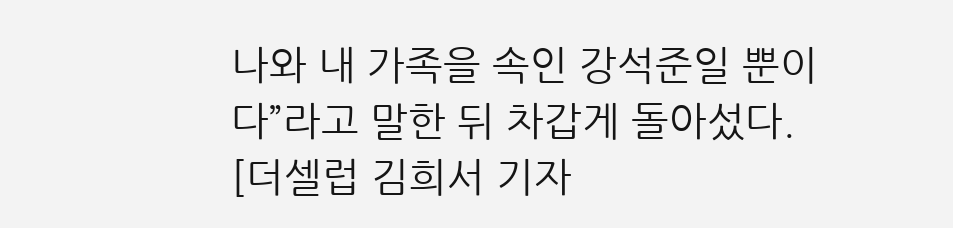나와 내 가족을 속인 강석준일 뿐이다”라고 말한 뒤 차갑게 돌아섰다.
[더셀럽 김희서 기자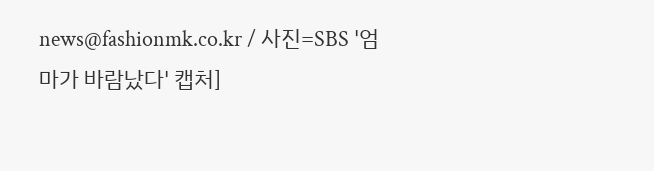news@fashionmk.co.kr / 사진=SBS '엄마가 바람났다' 캡처]